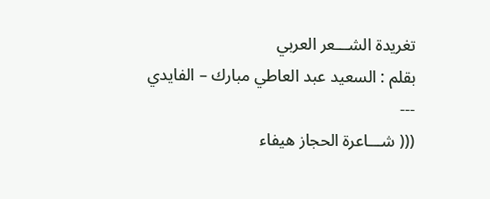تغريدة الشـــعر العربي
بقلم : السعيد عبد العاطي مبارك – الفايدي
---
((( شـــاعرة الحجاز هيفاء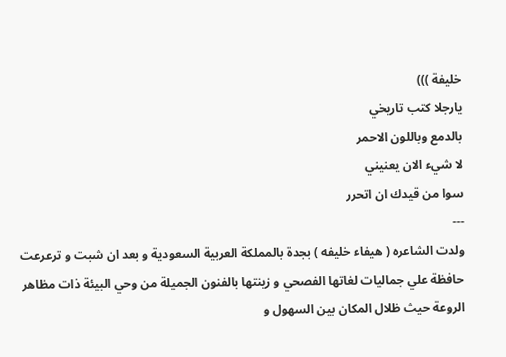خليفة )))
يارجلا كتب تاريخي
بالدمع وباللون الاحمر
لا شيء الان يعنيني
سوا من قيدك ان اتحرر
---
ولدت الشاعره ( هيفاء خليفه ) بجدة بالمملكة العربية السعودية و بعد ان شبت و ترعرعت حافظة علي جماليات لغاتها الفصحي و زينتها بالفنون الجميلة من وحي البيئة ذات مظاهر الروعة حيث ظلال المكان بين السهول و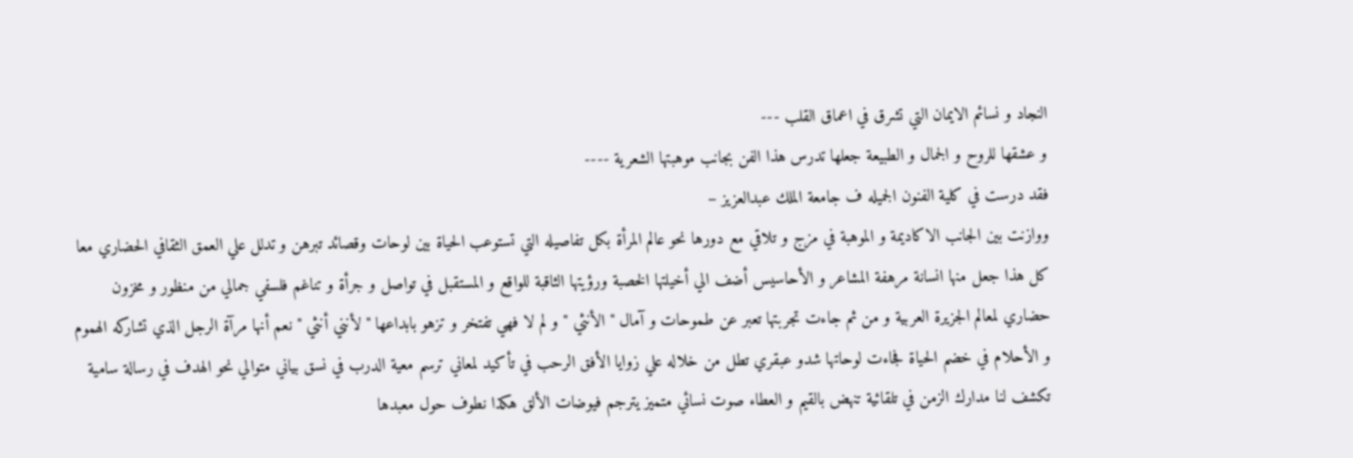النجاد و نسائم الايمان التي تشرق في اعماق القلب ---
و عشقها للروح و الجمال و الطبيعة جعلها تدرس هذا الفن بجانب موهبتها الشعرية ----
فقد درست في كلية الفنون الجميله ف جامعة الملك عبدالعزيز –
ووازنت بين الجانب الاكاديمة و الموهبة في مزج و تلاقي مع دورها نحو عالم المرأة بكل تفاصيله التي تستوعب الحياة بين لوحات وقصائد تبرهن و تدلل علي العمق الثقافي الحضاري معا
كل هذا جعل منها انسانة مرهفة المشاعر و الأحاسيس أضف الي أخيلتها الخصبة ورؤيتها الثاقبة للواقع و المستقبل في تواصل و جرأة و تناغم فلسفي جمالي من منظور و مخزون حضاري لمعالم الجزيرة العربية و من ثم جاءت تجربتها تعبر عن طموحات و آمال " الأنثي " و لم لا فهي تفتخر و تزهو بابداعها " لأنني أنثي " نعم أنها مرآة الرجل الذي تشاركه الهموم و الأحلام في خضم الحياة فجاءت لوحاتها شدو عبقري تطل من خلاله علي زوايا الأفق الرحب في تأكيد لمعاني ترسم معية الدرب في نسق بياني متوالي نحو الهدف في رسالة سامية تكشف لنا مدارك الزمن في تلقائية تنهض بالقيم و العطاء صوت نسائي متميز يترجم فيوضات الألق هكذا نطوف حول معبدها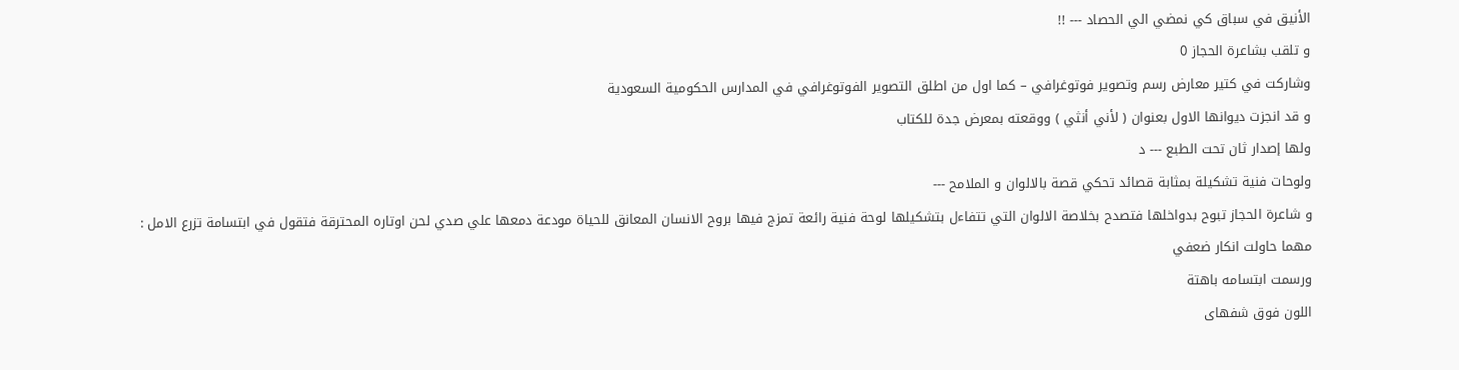الأنيق في سباق كي نمضي الي الحصاد --- !!
و تلقب بشاعرة الحجاز 0
وشاركت في كتير معارض رسم وتصوير فوتوغرافي – كما اول من اطلق التصوير الفوتوغرافي في المدارس الحكومية السعودية
و قد انجزت ديوانها الاول بعنوان ( لأني أنثي ) ووقعته بمعرض جدة للكتاب
ولها إصدار ثان تحت الطبع --- د
ولوحات فنية تشكيلة بمثابة قصائد تحكي قصة بالالوان و الملامح ---
و شاعرة الحجاز تبوح بدواخلها فتصدح بخلاصة الالوان التي تتفاءل بتشكيلها لوحة فنية رائعة تمزج فيها بروح الانسان المعانق للحياة مودعة دمعها علي صدي لحن اوتاره المحترقة فتقول في ابتسامة تزرع الامل :
مهما حاولت انكار ضعفي
ورسمت ابتسامه باهتة
اللون فوق شفهاى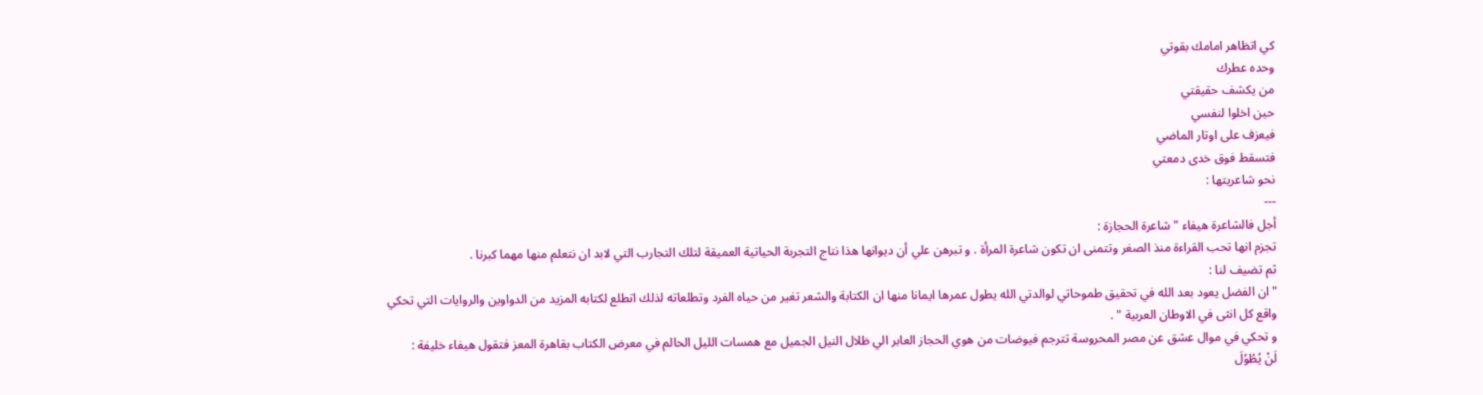كي اتظاهر امامك بقوتي
وحده عطرك
من يكشف حقيقتي
حين اخلوا لنفسي
فيعزف على اوتار الماضي
فتسقط فوق خدى دمعتي
نحو شاعريتها :
---
أجل فالشاعرة هيفاء " شاعرة الحجازة :
تجزم انها تحب القراءة منذ الصغر وتتمنى ان تكون شاعرة المرأة . و تبرهن علي أن ديوانها هذا نتاج التجربة الحياتية العميقة لتلك التجارب التي لابد ان نتعلم منها مهما كبرنا .
ثم تضيف لنا :
" ان الفضل يعود بعد الله في تحقيق طموحاتي لوالدتي الله يطول عمرها ايمانا منها ان الكتابة والشعر تغير من حياه الفرد وتطلعاته لذلك اتطلع لكتابه المزيد من الدواوين والروايات التي تحكي واقع كل انثى في الاوطان العربية " .
و تحكي في موال عشق عن مصر المحروسة تترجم فيوضات من هوي الحجاز العابر الي ظلال النيل الجميل مع همسات الليل الحالم في معرض الكتاب بقاهرة المعز فتقول هيفاء خليفة :
لَنْ يُطُوُلَ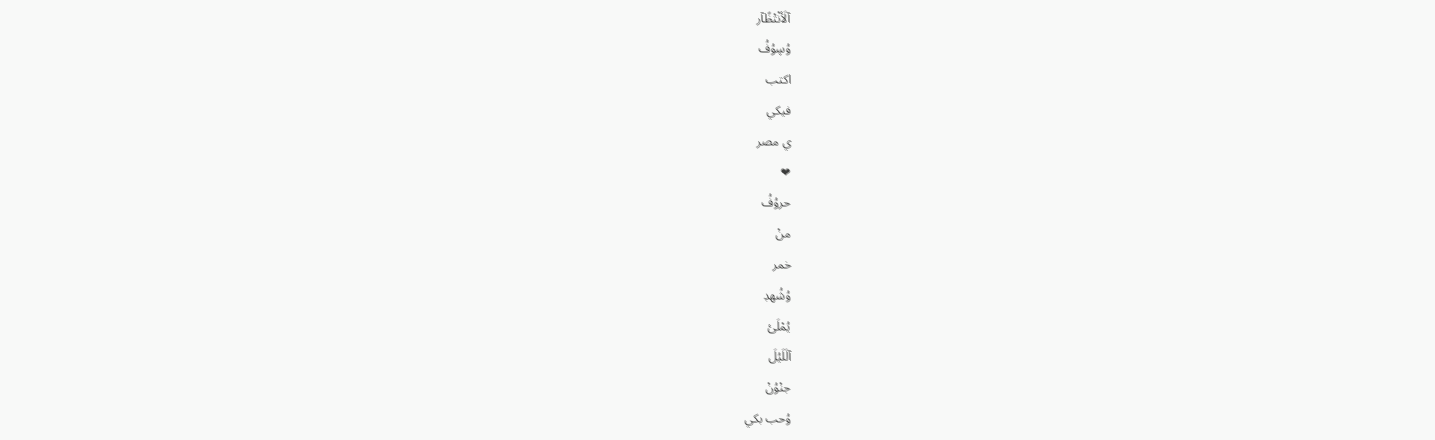آلَأنْتْظًآر
وُڛوُفُ
اكتب
فيكي
ي مصر
❤
حروُفُ
منْ
خمر
وُشُهڊ
يُمْلَئ
آلَلَيُلَ
جنْوُنْ
وُحب بكي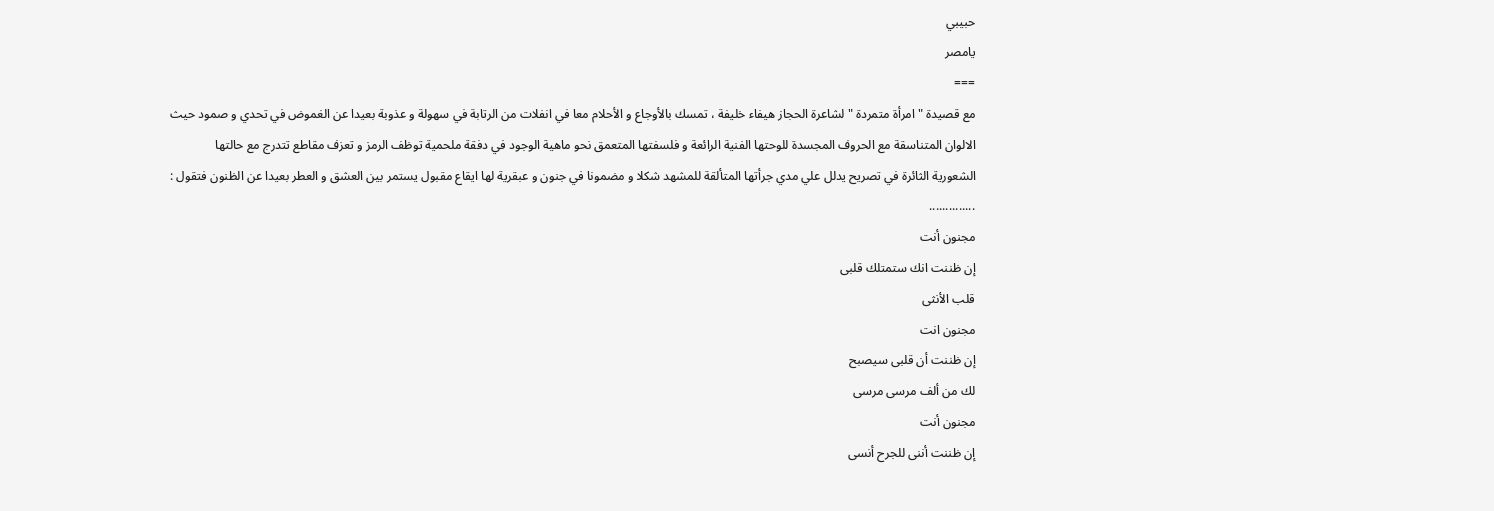حبيبي
يامصر
===
مع قصيدة " امرأة متمردة " لشاعرة الحجاز هيفاء خليفة ، تمسك بالأوجاع و الأحلام معا في انفلات من الرتابة في سهولة و عذوبة بعيدا عن الغموض في تحدي و صمود حيث الالوان المتناسقة مع الحروف المجسدة للوحتها الفنية الرائعة و فلسفتها المتعمق نحو ماهية الوجود في دفقة ملحمية توظف الرمز و تعزف مقاطع تتدرج مع حالتها الشعورية الثائرة في تصريح يدلل علي مدي جرأتها المتألقة للمشهد شكلا و مضمونا في جنون و عبقرية لها ايقاع مقبول يستمر بين العشق و العطر بعيدا عن الظنون فتقول :
..............
مجنون أنت
إن ظننت انك ستمتلك قلبى
قلب الأنثى
مجنون انت
إن ظننت أن قلبى سيصبح
لك من ألف مرسى مرسى
مجنون أنت
إن ظننت أننى للجرح أنسى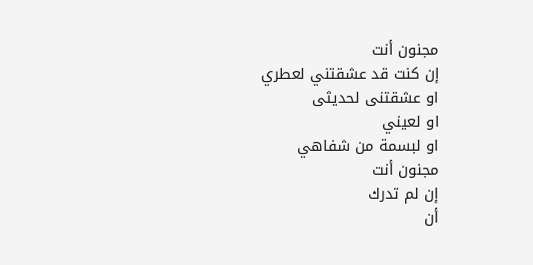مجنون أنت
إن كنت قد عشقتني لعطري
او عشقتنى لحديثى
او لعيني
او لبسمة من شفاهي
مجنون أنت
إن لم تدرك
أن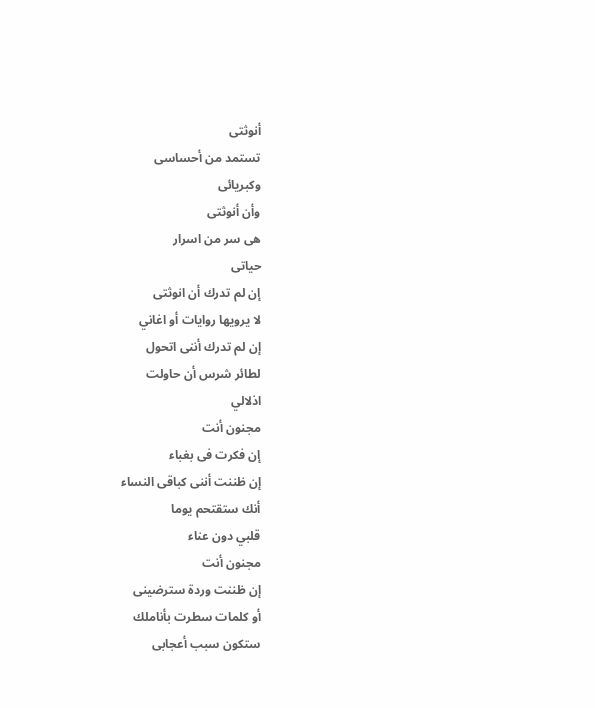أنوثتى
تستمد من أحساسى
وكبريائى
وأن أنوثتى
هى سر من اسرار
حياتى
إن لم تدرك أن انوثتى
لا يرويها روايات أو اغاني
إن لم تدرك أننى اتحول
لطائر شرس أن حاولت
اذلالي
مجنون أنت
إن فكرت فى بغباء
إن ظننت أننى كباقى النساء
أنك ستقتحم يوما
قلبي دون عناء
مجنون أنت
إن ظننت وردة سترضينى
أو كلمات سطرت بأناملك
ستكون سبب أعجابى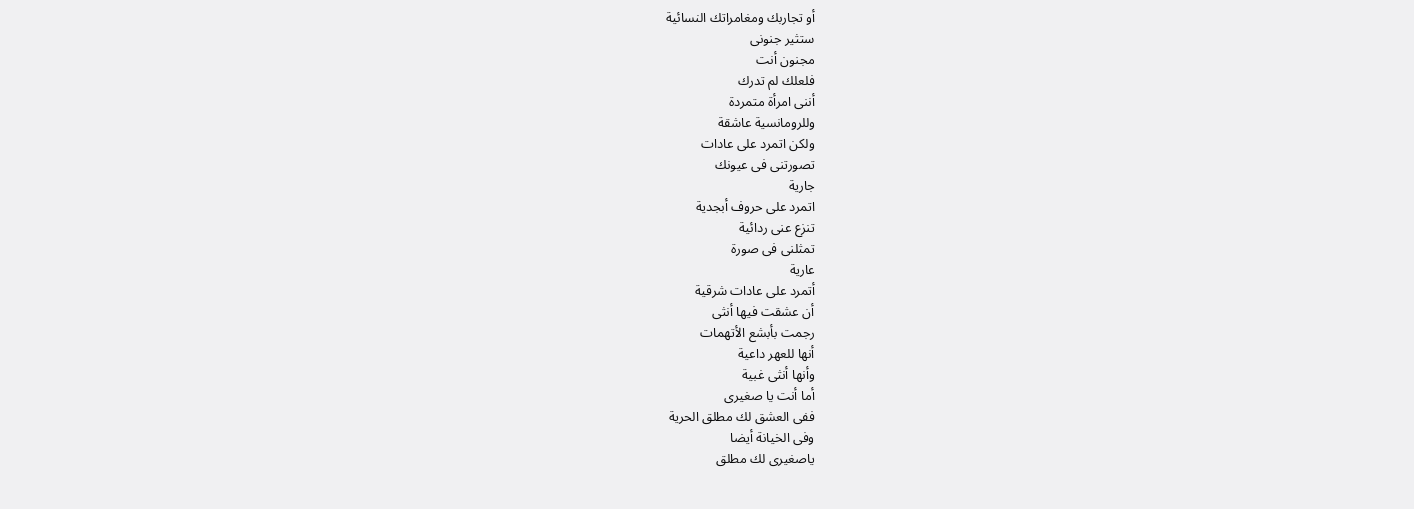أو تجاربك ومغامراتك النسائية
ستثير جنونى
مجنون أنت
فلعلك لم تدرك
أننى امرأة متمردة
وللرومانسية عاشقة
ولكن اتمرد على عادات
تصورتنى فى عيونك
جارية
اتمرد على حروف أبجدية
تنزع عنى ردائية
تمثلنى فى صورة
عارية
أتمرد على عادات شرقية
أن عشقت فيها أنثى
رجمت بأبشع الأتهمات
أنها للعهر داعية
وأنها أنثى غبية
أما أنت يا صغيرى
ففى العشق لك مطلق الحرية
وفى الخيانة أيضا
ياصغيرى لك مطلق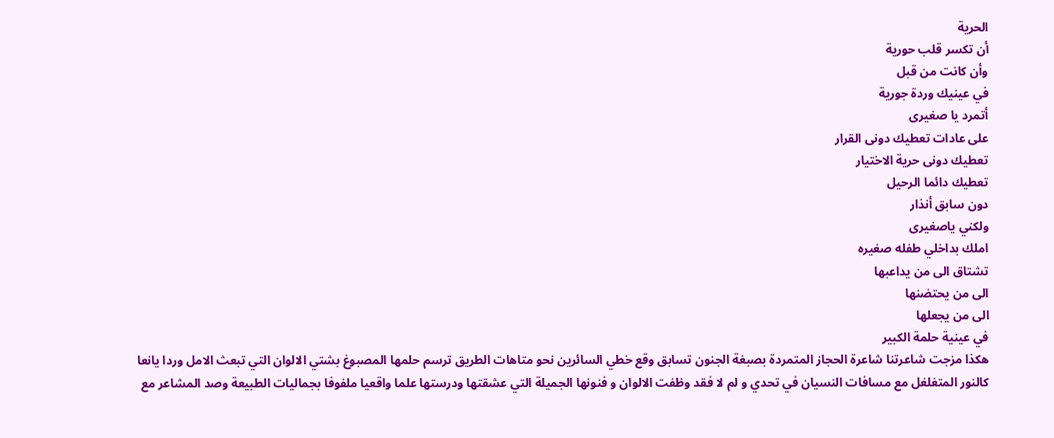الحرية
أن تكسر قلب حورية
وأن كانت من قبل
في عينيك وردة جورية
أتمرد يا صغيرى
على عادات تعطيك دونى القرار
تعطيك دونى حرية الاختيار
تعطيك دائما الرحيل
دون سابق أنذار
ولكني ياصغيرى
املك بداخلي طفله صغيره
تشتاق الى من يداعبها
الى من يحتضنها
الى من يجعلها
في عينية حلمة الكبير
هكذا مزجت شاعرتنا شاعرة الحجاز المتمردة بصبغة الجنون تسابق وقع خطي السائرين نحو متاهات الطريق ترسم حلمها المصبوغ بشتي الالوان التي تبعث الامل وردا يانعا كالنور المتغلغل مع مسافات النسيان في تحدي و لم لا فقد وظفت الالوان و فنونها الجميلة التي عشقتها ودرستها علما واقعيا ملفوفا بجماليات الطبيعة وصد المشاعر مع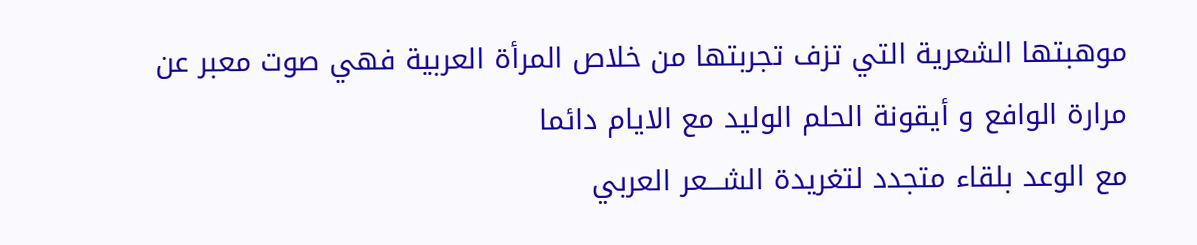موهبتها الشعرية التي تزف تجربتها من خلاص المرأة العربية فهي صوت معبر عن مرارة الوافع و أيقونة الحلم الوليد مع الايام دائما
مع الوعد بلقاء متجدد لتغريدة الشـــعر العربي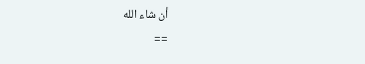أن شاء الله
==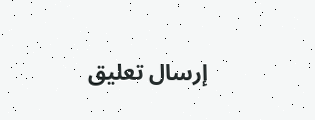إرسال تعليق